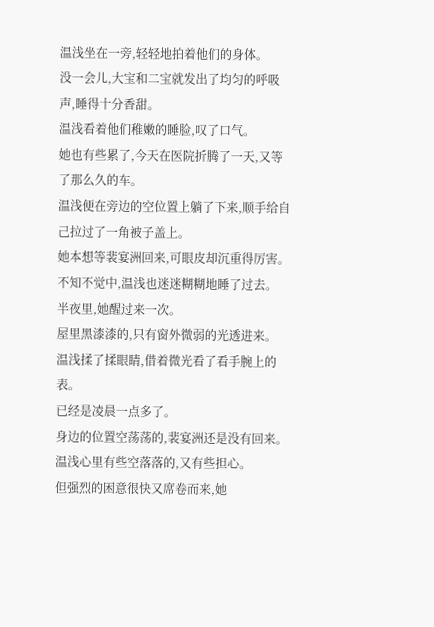温浅坐在一旁,轻轻地拍着他们的身体。
没一会儿,大宝和二宝就发出了均匀的呼吸声,睡得十分香甜。
温浅看着他们稚嫩的睡脸,叹了口气。
她也有些累了,今天在医院折腾了一天,又等了那么久的车。
温浅便在旁边的空位置上躺了下来,顺手给自己拉过了一角被子盖上。
她本想等裴宴洲回来,可眼皮却沉重得厉害。
不知不觉中,温浅也迷迷糊糊地睡了过去。
半夜里,她醒过来一次。
屋里黑漆漆的,只有窗外微弱的光透进来。
温浅揉了揉眼睛,借着微光看了看手腕上的表。
已经是凌晨一点多了。
身边的位置空荡荡的,裴宴洲还是没有回来。
温浅心里有些空落落的,又有些担心。
但强烈的困意很快又席卷而来,她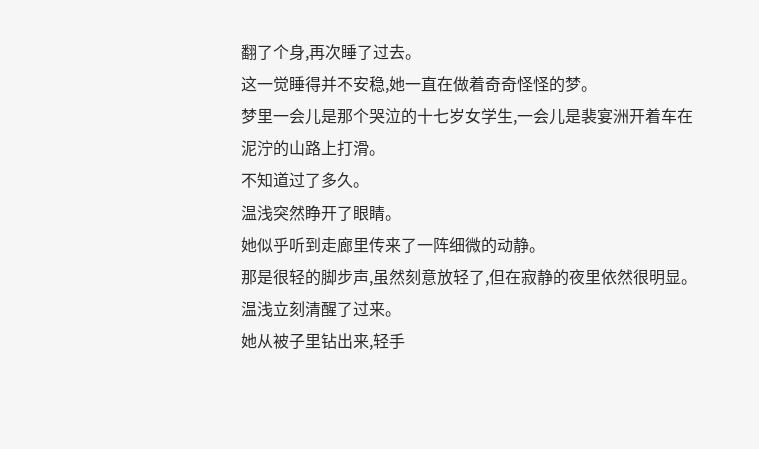翻了个身,再次睡了过去。
这一觉睡得并不安稳,她一直在做着奇奇怪怪的梦。
梦里一会儿是那个哭泣的十七岁女学生,一会儿是裴宴洲开着车在泥泞的山路上打滑。
不知道过了多久。
温浅突然睁开了眼睛。
她似乎听到走廊里传来了一阵细微的动静。
那是很轻的脚步声,虽然刻意放轻了,但在寂静的夜里依然很明显。
温浅立刻清醒了过来。
她从被子里钻出来,轻手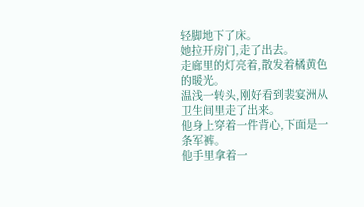轻脚地下了床。
她拉开房门,走了出去。
走廊里的灯亮着,散发着橘黄色的暖光。
温浅一转头,刚好看到裴宴洲从卫生间里走了出来。
他身上穿着一件背心,下面是一条军裤。
他手里拿着一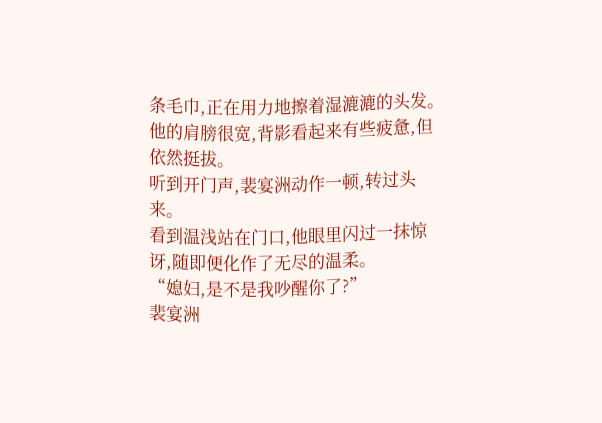条毛巾,正在用力地擦着湿漉漉的头发。
他的肩膀很宽,背影看起来有些疲惫,但依然挺拔。
听到开门声,裴宴洲动作一顿,转过头来。
看到温浅站在门口,他眼里闪过一抹惊讶,随即便化作了无尽的温柔。
“媳妇,是不是我吵醒你了?”
裴宴洲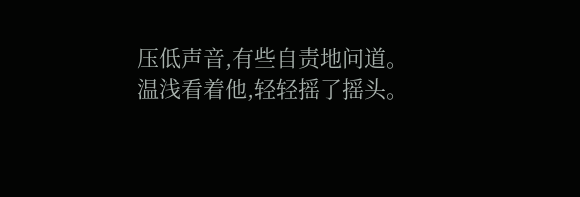压低声音,有些自责地问道。
温浅看着他,轻轻摇了摇头。